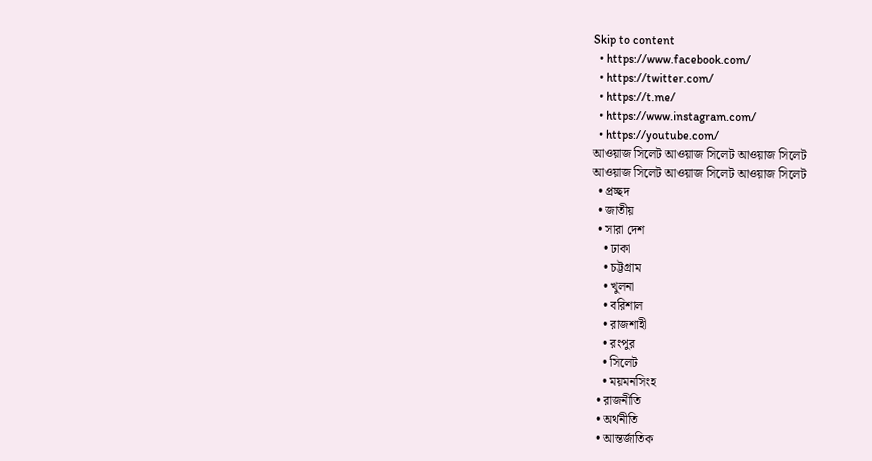Skip to content
  • https://www.facebook.com/
  • https://twitter.com/
  • https://t.me/
  • https://www.instagram.com/
  • https://youtube.com/
আওয়াজ সিলেট আওয়াজ সিলেট আওয়াজ সিলেট
আওয়াজ সিলেট আওয়াজ সিলেট আওয়াজ সিলেট
  • প্রচ্ছদ
  • জাতীয়
  • সারা দেশ
    • ঢাকা
    • চট্টগ্রাম
    • খুলনা
    • বরিশাল
    • রাজশাহী
    • রংপুর
    • সিলেট
    • ময়মনসিংহ
  • রাজনীতি
  • অর্থনীতি
  • আন্তর্জাতিক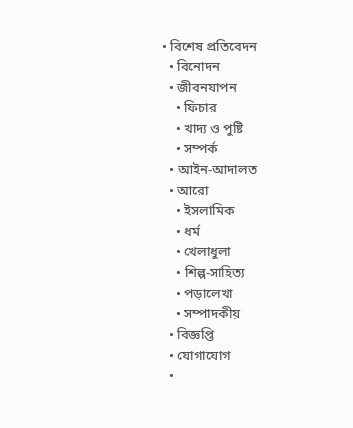• বিশেষ প্রতিবেদন
  • বিনোদন
  • জীবনযাপন
    • ফিচার
    • খাদ্য ও পুষ্টি
    • সম্পর্ক
  • আইন-আদালত
  • আরো
    • ইসলামিক
    • ধর্ম
    • খেলাধুলা
    • শিল্প-সাহিত্য
    • পড়ালেখা
    • সম্পাদকীয়
  • বিজ্ঞপ্তি
  • যোগাযোগ
  •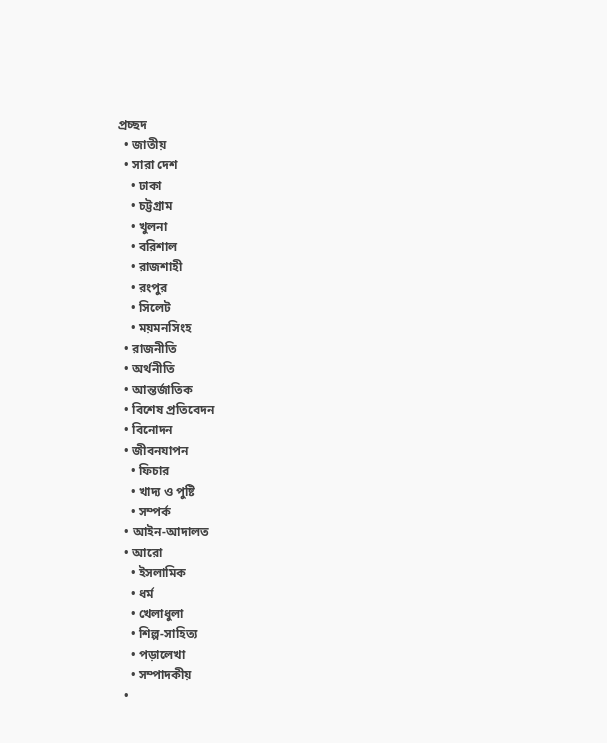প্রচ্ছদ
  • জাতীয়
  • সারা দেশ
    • ঢাকা
    • চট্টগ্রাম
    • খুলনা
    • বরিশাল
    • রাজশাহী
    • রংপুর
    • সিলেট
    • ময়মনসিংহ
  • রাজনীতি
  • অর্থনীতি
  • আন্তর্জাতিক
  • বিশেষ প্রতিবেদন
  • বিনোদন
  • জীবনযাপন
    • ফিচার
    • খাদ্য ও পুষ্টি
    • সম্পর্ক
  • আইন-আদালত
  • আরো
    • ইসলামিক
    • ধর্ম
    • খেলাধুলা
    • শিল্প-সাহিত্য
    • পড়ালেখা
    • সম্পাদকীয়
  •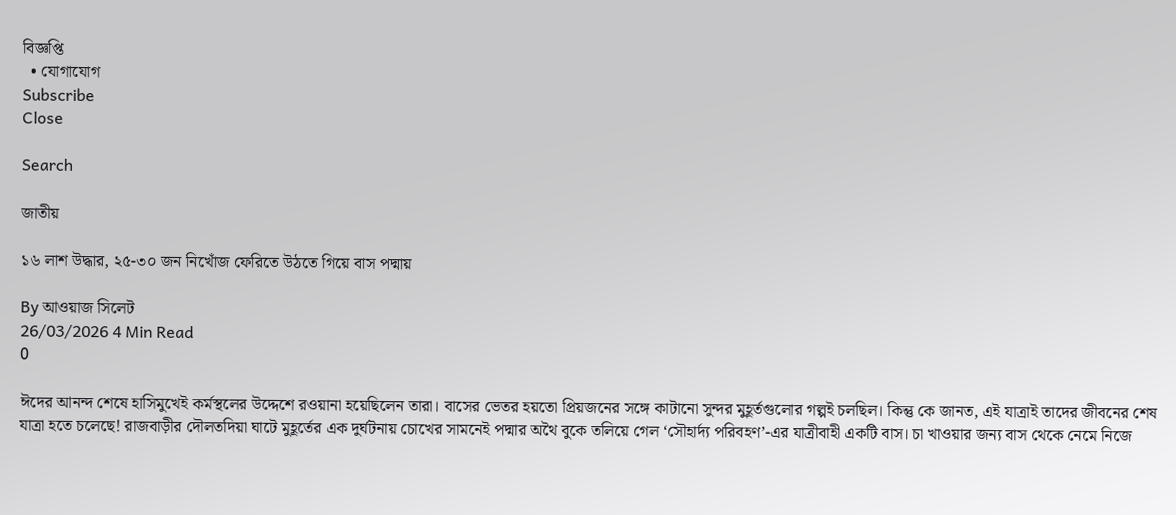বিজ্ঞপ্তি
  • যোগাযোগ
Subscribe
Close

Search

জাতীয়

১৬ লাশ উদ্ধার, ২৫-৩০ জন নিখোঁজ ফেরিতে উঠতে গিয়ে বাস পদ্মায়

By আওয়াজ সিলেট
26/03/2026 4 Min Read
0

ঈদের আনন্দ শেষে হাসিমুখেই কর্মস্থলের উদ্দেশে রওয়ানা হয়েছিলেন তারা। বাসের ভেতর হয়তো প্রিয়জনের সঙ্গে কাটানো সুন্দর মুহূর্তগুলোর গল্পই চলছিল। কিন্তু কে জানত, এই যাত্রাই তাদের জীবনের শেষ যাত্রা হতে চলেছে! রাজবাড়ীর দৌলতদিয়া ঘাটে মুহূর্তের এক দুর্ঘটনায় চোখের সামনেই পদ্মার অথৈ বুকে তলিয়ে গেল ‘সৌহার্দ্য পরিবহণ’-এর যাত্রীবাহী একটি বাস। চা খাওয়ার জন্য বাস থেকে নেমে নিজে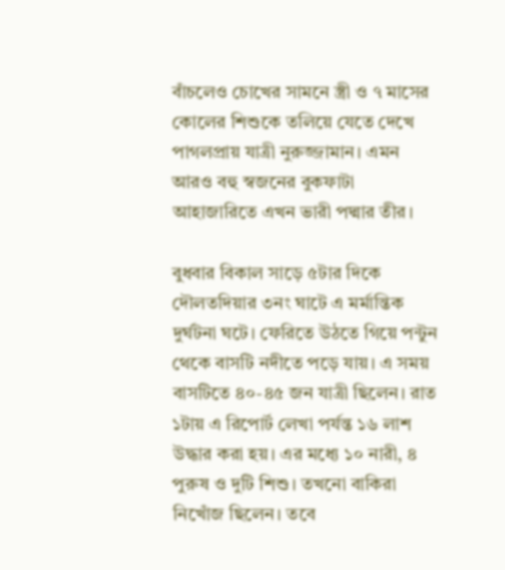বাঁচলেও চোখের সামনে স্ত্রী ও ৭ মাসের কোলের শিশুকে তলিয়ে যেতে দেখে পাগলপ্রায় যাত্রী নুরুজ্জামান। এমন আরও বহু স্বজনের বুকফাটা আহাজারিতে এখন ভারী পদ্মার তীর।

বুধবার বিকাল সাড়ে ৫টার দিকে দৌলতদিয়ার ৩নং ঘাটে এ মর্মান্তিক দুর্ঘটনা ঘটে। ফেরিতে উঠতে গিয়ে পন্টুন থেকে বাসটি নদীতে পড়ে যায়। এ সময় বাসটিতে ৪০-৪৫ জন যাত্রী ছিলেন। রাত ১টায় এ রিপোর্ট লেখা পর্যন্ত ১৬ লাশ উদ্ধার করা হয়। এর মধ্যে ১০ নারী, ৪ পুরুষ ও দুটি শিশু। তখনো বাকিরা নিখোঁজ ছিলেন। তবে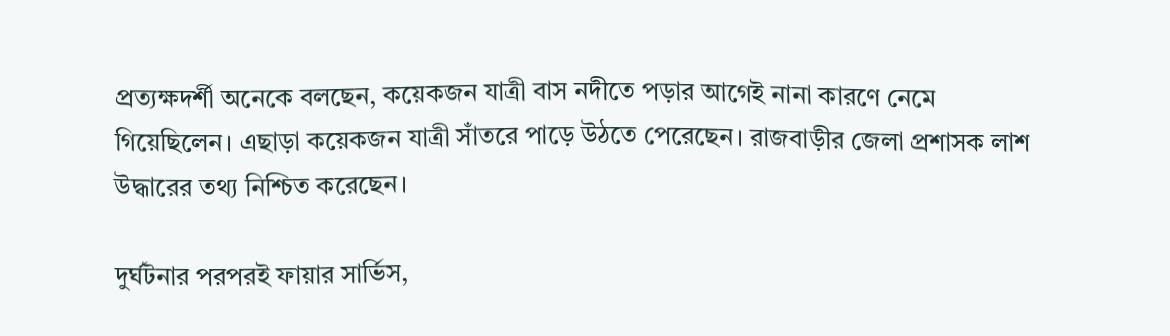প্রত্যক্ষদর্শী অনেকে বলছেন, কয়েকজন যাত্রী বাস নদীতে পড়ার আগেই নানা কারণে নেমে গিয়েছিলেন। এছাড়া কয়েকজন যাত্রী সাঁতরে পাড়ে উঠতে পেরেছেন। রাজবাড়ীর জেলা প্রশাসক লাশ উদ্ধারের তথ্য নিশ্চিত করেছেন।

দুর্ঘটনার পরপরই ফায়ার সার্ভিস,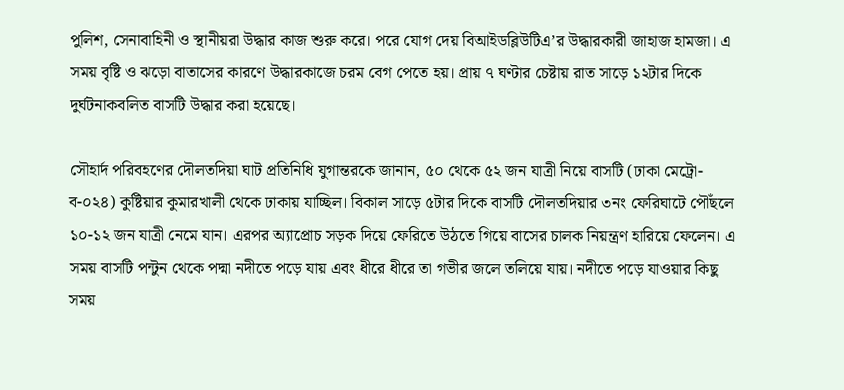পুলিশ, সেনাবাহিনী ও স্থানীয়রা উদ্ধার কাজ শুরু করে। পরে যোগ দেয় বিআইডব্লিউটিএ’র উদ্ধারকারী জাহাজ হামজা। এ সময় বৃষ্টি ও ঝড়ো বাতাসের কারণে উদ্ধারকাজে চরম বেগ পেতে হয়। প্রায় ৭ ঘণ্টার চেষ্টায় রাত সাড়ে ১২টার দিকে দুর্ঘটনাকবলিত বাসটি উদ্ধার করা হয়েছে।

সৌহার্দ পরিবহণের দৌলতদিয়া ঘাট প্রতিনিধি যুগান্তরকে জানান, ৫০ থেকে ৫২ জন যাত্রী নিয়ে বাসটি (ঢাকা মেট্রো-ব-০২৪) কুষ্টিয়ার কুমারখালী থেকে ঢাকায় যাচ্ছিল। বিকাল সাড়ে ৫টার দিকে বাসটি দৌলতদিয়ার ৩নং ফেরিঘাটে পৌঁছলে ১০-১২ জন যাত্রী নেমে যান। এরপর অ্যাপ্রোচ সড়ক দিয়ে ফেরিতে উঠতে গিয়ে বাসের চালক নিয়ন্ত্রণ হারিয়ে ফেলেন। এ সময় বাসটি পন্টুন থেকে পদ্মা নদীতে পড়ে যায় এবং ধীরে ধীরে তা গভীর জলে তলিয়ে যায়। নদীতে পড়ে যাওয়ার কিছু সময়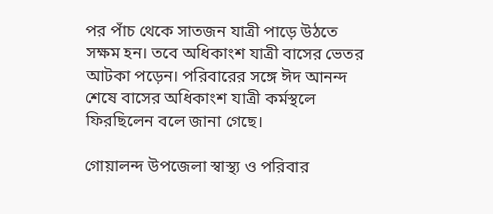পর পাঁচ থেকে সাতজন যাত্রী পাড়ে উঠতে সক্ষম হন। তবে অধিকাংশ যাত্রী বাসের ভেতর আটকা পড়েন। পরিবারের সঙ্গে ঈদ আনন্দ শেষে বাসের অধিকাংশ যাত্রী কর্মস্থলে ফিরছিলেন বলে জানা গেছে।

গোয়ালন্দ উপজেলা স্বাস্থ্য ও পরিবার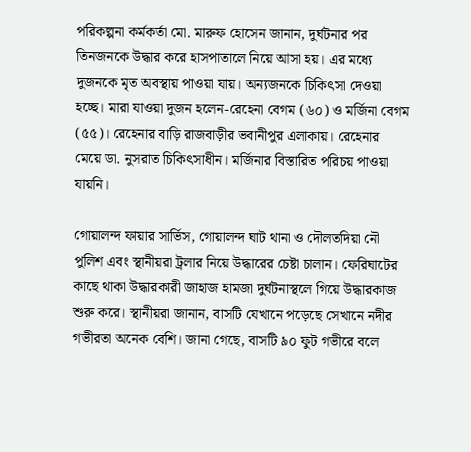পরিকল্পনা কর্মকর্তা মো. মারুফ হোসেন জানান, দুর্ঘটনার পর তিনজনকে উদ্ধার করে হাসপাতালে নিয়ে আসা হয়। এর মধ্যে দুজনকে মৃত অবস্থায় পাওয়া যায়। অন্যজনকে চিকিৎসা দেওয়া হচ্ছে। মারা যাওয়া দুজন হলেন-রেহেনা বেগম (৬০) ও মর্জিনা বেগম (৫৫)। রেহেনার বাড়ি রাজবাড়ীর ভবানীপুর এলাকায়। রেহেনার মেয়ে ডা. নুসরাত চিকিৎসাধীন। মর্জিনার বিস্তারিত পরিচয় পাওয়া যায়নি।

গোয়ালন্দ ফায়ার সার্ভিস, গোয়ালন্দ ঘাট থানা ও দৌলতদিয়া নৌ পুলিশ এবং স্থানীয়রা ট্রলার নিয়ে উদ্ধারের চেষ্টা চালান। ফেরিঘাটের কাছে থাকা উদ্ধারকারী জাহাজ হামজা দুর্ঘটনাস্থলে গিয়ে উদ্ধারকাজ শুরু করে। স্থানীয়রা জানান, বাসটি যেখানে পড়েছে সেখানে নদীর গভীরতা অনেক বেশি। জানা গেছে, বাসটি ৯০ ফুট গভীরে বলে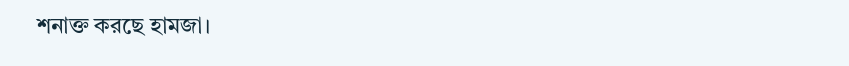শনাক্ত করছে হামজা।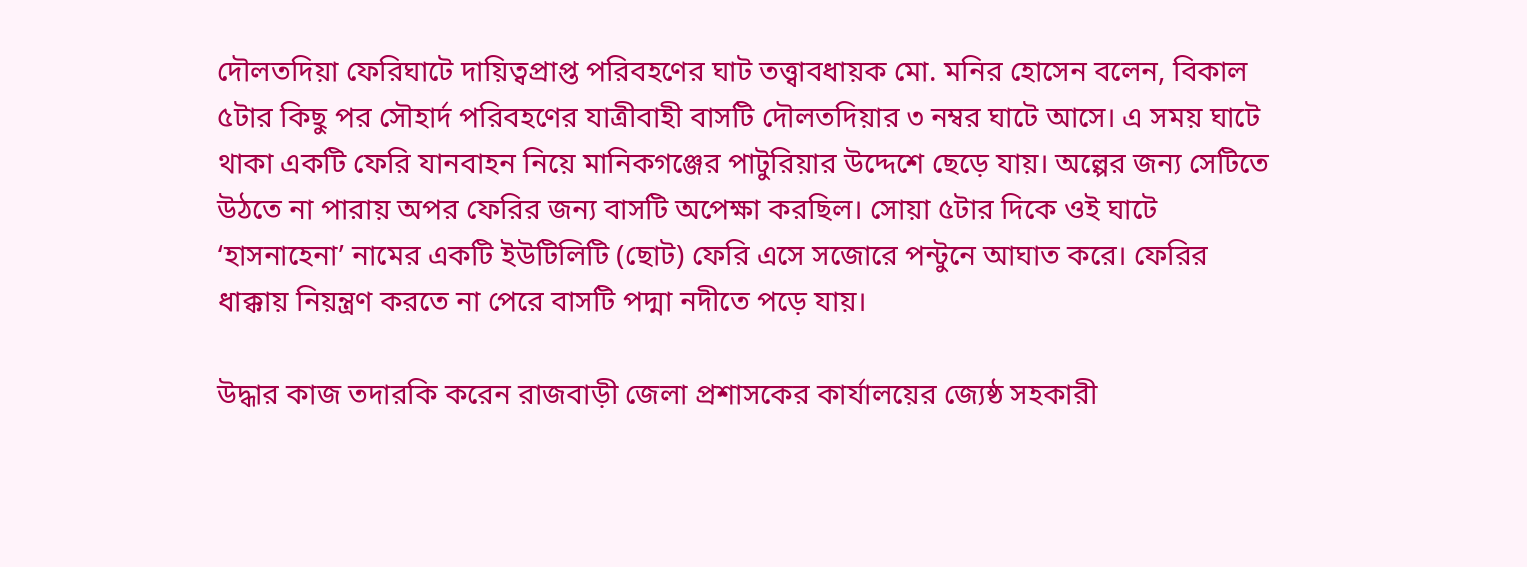দৌলতদিয়া ফেরিঘাটে দায়িত্বপ্রাপ্ত পরিবহণের ঘাট তত্ত্বাবধায়ক মো. মনির হোসেন বলেন, বিকাল ৫টার কিছু পর সৌহার্দ পরিবহণের যাত্রীবাহী বাসটি দৌলতদিয়ার ৩ নম্বর ঘাটে আসে। এ সময় ঘাটে থাকা একটি ফেরি যানবাহন নিয়ে মানিকগঞ্জের পাটুরিয়ার উদ্দেশে ছেড়ে যায়। অল্পের জন্য সেটিতে উঠতে না পারায় অপর ফেরির জন্য বাসটি অপেক্ষা করছিল। সোয়া ৫টার দিকে ওই ঘাটে ‘হাসনাহেনা’ নামের একটি ইউটিলিটি (ছোট) ফেরি এসে সজোরে পন্টুনে আঘাত করে। ফেরির ধাক্কায় নিয়ন্ত্রণ করতে না পেরে বাসটি পদ্মা নদীতে পড়ে যায়।

উদ্ধার কাজ তদারকি করেন রাজবাড়ী জেলা প্রশাসকের কার্যালয়ের জ্যেষ্ঠ সহকারী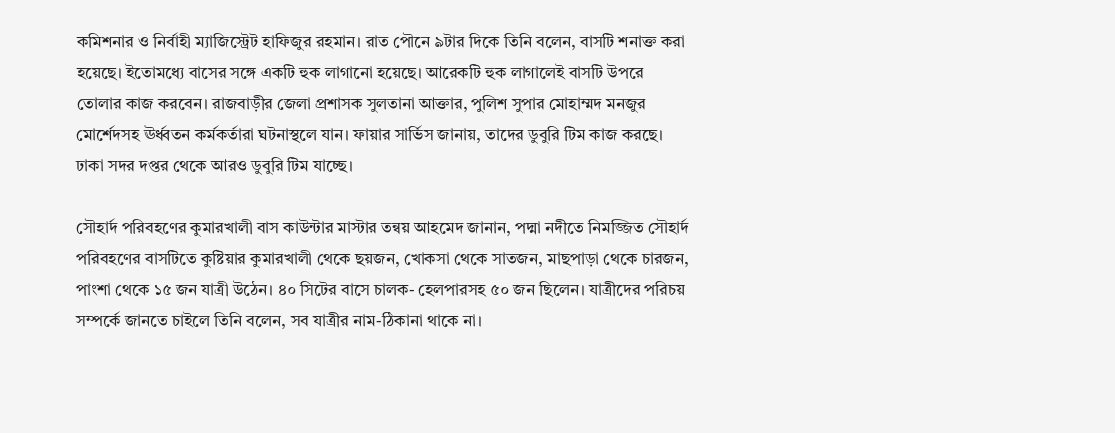কমিশনার ও নির্বাহী ম্যাজিস্ট্রেট হাফিজুর রহমান। রাত পৌনে ৯টার দিকে তিনি বলেন, বাসটি শনাক্ত করা হয়েছে। ইতোমধ্যে বাসের সঙ্গে একটি হুক লাগানো হয়েছে। আরেকটি হুক লাগালেই বাসটি উপরে তোলার কাজ করবেন। রাজবাড়ীর জেলা প্রশাসক সুলতানা আক্তার, পুলিশ সুপার মোহাম্মদ মনজুর মোর্শেদসহ ঊর্ধ্বতন কর্মকর্তারা ঘটনাস্থলে যান। ফায়ার সার্ভিস জানায়, তাদের ডুবুরি টিম কাজ করছে। ঢাকা সদর দপ্তর থেকে আরও ডুবুরি টিম যাচ্ছে।

সৌহার্দ পরিবহণের কুমারখালী বাস কাউন্টার মাস্টার তন্বয় আহমেদ জানান, পদ্মা নদীতে নিমজ্জিত সৌহার্দ পরিবহণের বাসটিতে কুষ্টিয়ার কুমারখালী থেকে ছয়জন, খোকসা থেকে সাতজন, মাছপাড়া থেকে চারজন, পাংশা থেকে ১৫ জন যাত্রী উঠেন। ৪০ সিটের বাসে চালক- হেলপারসহ ৫০ জন ছিলেন। যাত্রীদের পরিচয় সম্পর্কে জানতে চাইলে তিনি বলেন, সব যাত্রীর নাম-ঠিকানা থাকে না।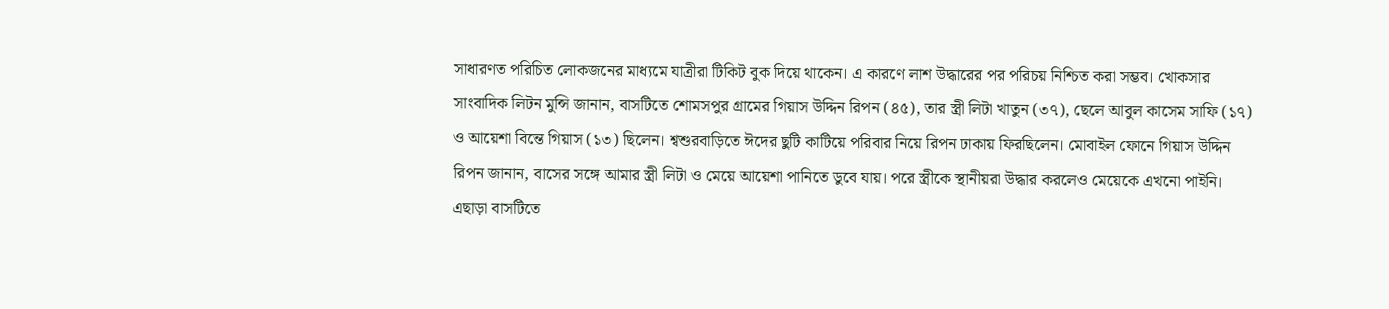সাধারণত পরিচিত লোকজনের মাধ্যমে যাত্রীরা টিকিট বুক দিয়ে থাকেন। এ কারণে লাশ উদ্ধারের পর পরিচয় নিশ্চিত করা সম্ভব। খোকসার সাংবাদিক লিটন মুন্সি জানান, বাসটিতে শোমসপুর গ্রামের গিয়াস উদ্দিন রিপন (৪৫), তার স্ত্রী লিটা খাতুন (৩৭), ছেলে আবুল কাসেম সাফি (১৭) ও আয়েশা বিন্তে গিয়াস (১৩) ছিলেন। শ্বশুরবাড়িতে ঈদের ছুটি কাটিয়ে পরিবার নিয়ে রিপন ঢাকায় ফিরছিলেন। মোবাইল ফোনে গিয়াস উদ্দিন রিপন জানান, বাসের সঙ্গে আমার স্ত্রী লিটা ও মেয়ে আয়েশা পানিতে ডুবে যায়। পরে স্ত্রীকে স্থানীয়রা উদ্ধার করলেও মেয়েকে এখনো পাইনি। এছাড়া বাসটিতে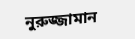নুরুজ্জামান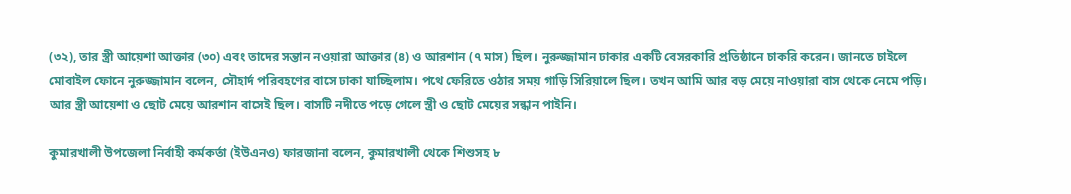(৩২), তার স্ত্রী আয়েশা আক্তার (৩০) এবং তাদের সন্তান নওয়ারা আক্তার (৪) ও আরশান (৭ মাস) ছিল। নুরুজ্জামান ঢাকার একটি বেসরকারি প্রতিষ্ঠানে চাকরি করেন। জানতে চাইলে মোবাইল ফোনে নুরুজ্জামান বলেন, সৌহার্দ পরিবহণের বাসে ঢাকা যাচ্ছিলাম। পথে ফেরিতে ওঠার সময় গাড়ি সিরিয়ালে ছিল। তখন আমি আর বড় মেয়ে নাওয়ারা বাস থেকে নেমে পড়ি। আর স্ত্রী আয়েশা ও ছোট মেয়ে আরশান বাসেই ছিল। বাসটি নদীতে পড়ে গেলে স্ত্রী ও ছোট মেয়ের সন্ধান পাইনি।

কুমারখালী উপজেলা নির্বাহী কর্মকর্তা (ইউএনও) ফারজানা বলেন, কুমারখালী থেকে শিশুসহ ৮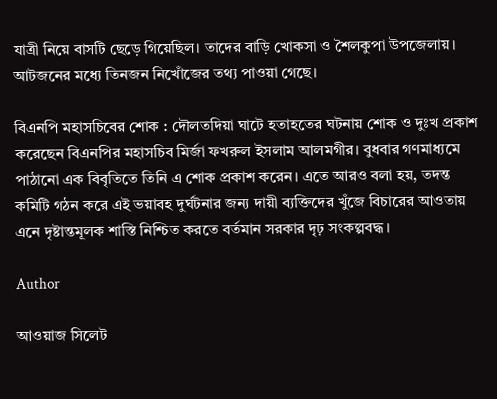যাত্রী নিয়ে বাসটি ছেড়ে গিয়েছিল। তাদের বাড়ি খোকসা ও শৈলকুপা উপজেলায়। আটজনের মধ্যে তিনজন নিখোঁজের তথ্য পাওয়া গেছে।

বিএনপি মহাসচিবের শোক : দৌলতদিয়া ঘাটে হতাহতের ঘটনায় শোক ও দুঃখ প্রকাশ করেছেন বিএনপির মহাসচিব মির্জা ফখরুল ইসলাম আলমগীর। বুধবার গণমাধ্যমে পাঠানো এক বিবৃতিতে তিনি এ শোক প্রকাশ করেন। এতে আরও বলা হয়, তদন্ত কমিটি গঠন করে এই ভয়াবহ দুর্ঘটনার জন্য দায়ী ব্যক্তিদের খুঁজে বিচারের আওতায় এনে দৃষ্টান্তমূলক শাস্তি নিশ্চিত করতে বর্তমান সরকার দৃঢ় সংকল্পবদ্ধ।

Author

আওয়াজ সিলেট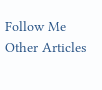Follow Me
Other Articles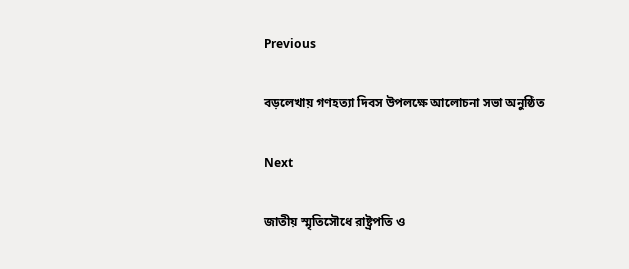Previous

বড়লেখায় গণহত্যা দিবস উপলক্ষে আলোচনা সভা অনুষ্ঠিত

Next

জাতীয় স্মৃতিসৌধে রাষ্ট্রপতি ও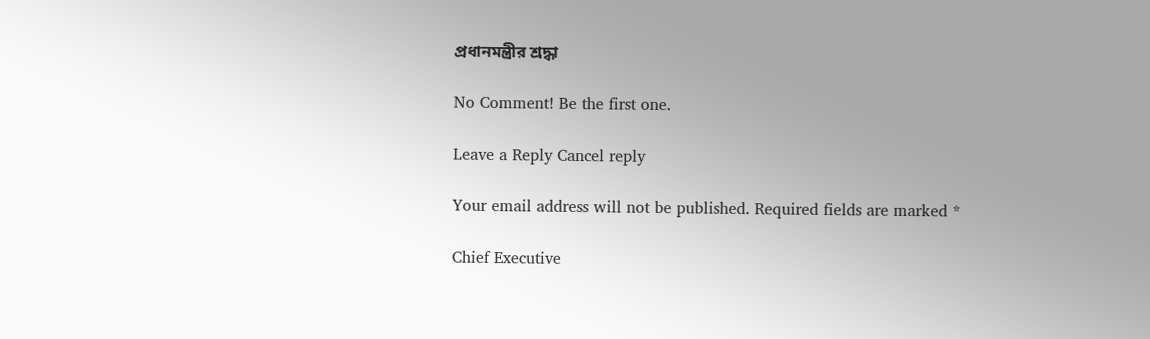প্রধানমন্ত্রীর শ্রদ্ধা

No Comment! Be the first one.

Leave a Reply Cancel reply

Your email address will not be published. Required fields are marked *

Chief Executive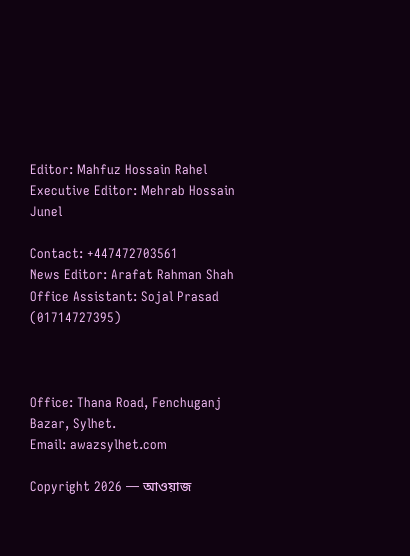Editor: Mahfuz Hossain Rahel
Executive Editor: Mehrab Hossain Junel

Contact: +447472703561
News Editor: Arafat Rahman Shah
Office Assistant: Sojal Prasad (01714727395)



Office: Thana Road, Fenchuganj Bazar, Sylhet.
Email: awazsylhet.com

Copyright 2026 — আওয়াজ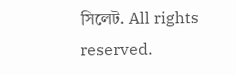সিলেট. All rights reserved.